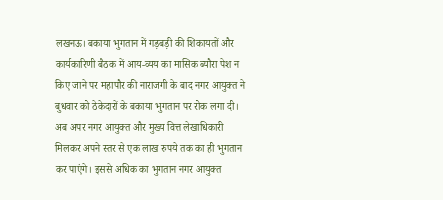लखनऊ। बकाया भुगतान में गड़बड़ी की शिकायतों और कार्यकारिणी बैठक में आय-व्यय का मासिक ब्यौरा पेश न किए जाने पर महापौर की नाराजगी के बाद नगर आयुक्त ने बुधवार को ठेकेदारों के बकाया भुगतान पर रोक लगा दी। अब अपर नगर आयुक्त और मुख्य वित्त लेखाधिकारी मिलकर अपने स्तर से एक लाख रुपये तक का ही भुगतान कर पाएंगे। इससे अधिक का भुगतान नगर आयुक्त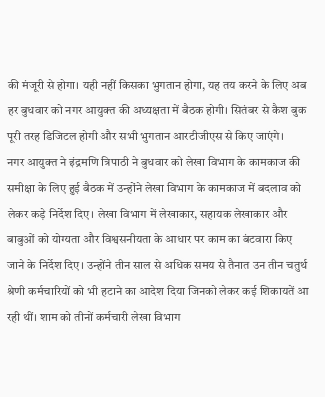की मंजूरी से होगा। यही नहीं किसका भुगतान होगा, यह तय करने के लिए अब हर बुधवार को नगर आयुक्त की अध्यक्षता में बैठक होगी। सितंबर से कैश बुक पूरी तरह डिजिटल होगी और सभी भुगतान आरटीजीएस से किए जाएंगे।
नगर आयुक्त ने इंद्रमणि त्रिपाठी ने बुधवार को लेखा विभाग के कामकाज की समीक्षा के लिए हुई बैठक में उन्होंने लेखा विभाग के कामकाज में बदलाव को लेकर कड़े निर्देश दिए। लेखा विभाग में लेखाकार, सहायक लेखाकार और बाबुओं को योग्यता और विश्वसनीयता के आधार पर काम का बंटवारा किए जाने के निर्देश दिए। उन्होंने तीन साल से अधिक समय से तैनात उन तीन चतुर्थ श्रेणी कर्मचारियों को भी हटाने का आदेश दिया जिनको लेकर कई शिकायतें आ रही थीं। शाम को तीनों कर्मचारी लेखा विभाग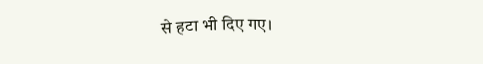से हटा भी दिए गए।